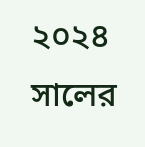২০২৪ সালের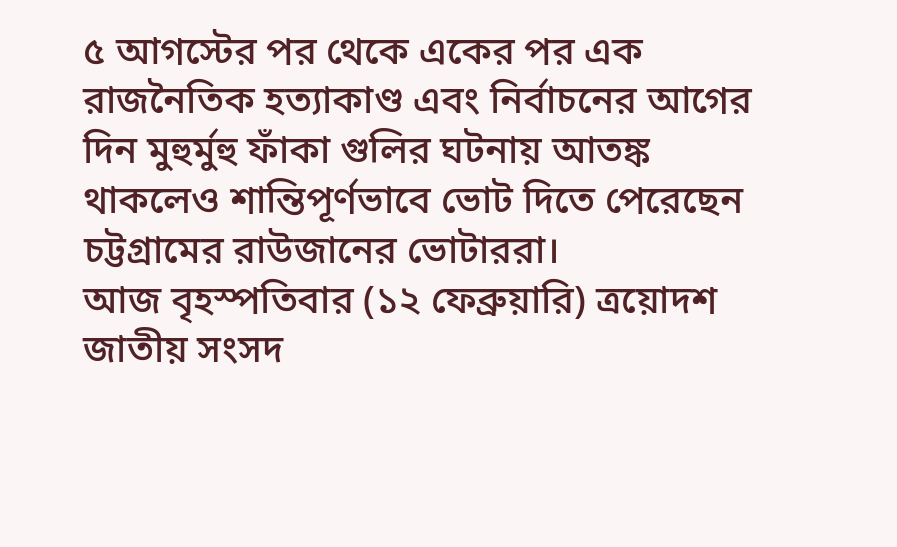৫ আগস্টের পর থেকে একের পর এক রাজনৈতিক হত্যাকাণ্ড এবং নির্বাচনের আগের দিন মুহুর্মুহু ফাঁকা গুলির ঘটনায় আতঙ্ক থাকলেও শান্তিপূর্ণভাবে ভোট দিতে পেরেছেন চট্টগ্রামের রাউজানের ভোটাররা।
আজ বৃহস্পতিবার (১২ ফেব্রুয়ারি) ত্রয়োদশ জাতীয় সংসদ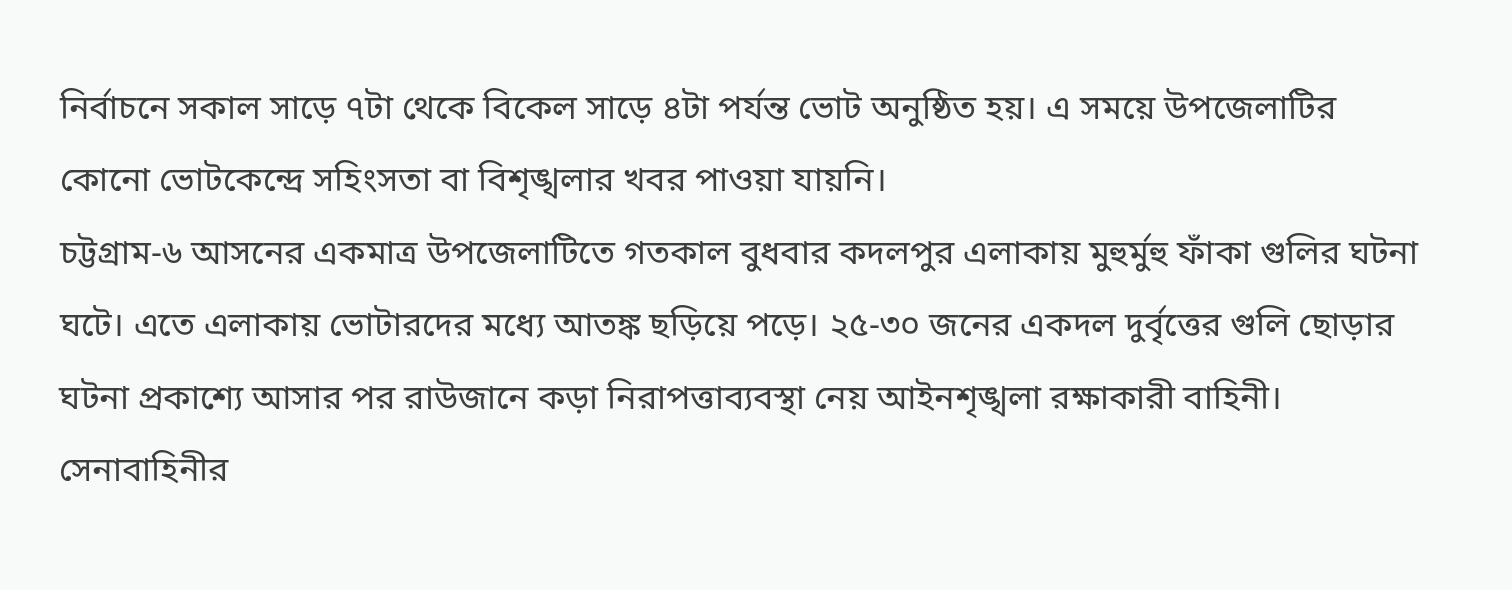নির্বাচনে সকাল সাড়ে ৭টা থেকে বিকেল সাড়ে ৪টা পর্যন্ত ভোট অনুষ্ঠিত হয়। এ সময়ে উপজেলাটির কোনো ভোটকেন্দ্রে সহিংসতা বা বিশৃঙ্খলার খবর পাওয়া যায়নি।
চট্টগ্রাম-৬ আসনের একমাত্র উপজেলাটিতে গতকাল বুধবার কদলপুর এলাকায় মুহুর্মুহু ফাঁকা গুলির ঘটনা ঘটে। এতে এলাকায় ভোটারদের মধ্যে আতঙ্ক ছড়িয়ে পড়ে। ২৫-৩০ জনের একদল দুর্বৃত্তের গুলি ছোড়ার ঘটনা প্রকাশ্যে আসার পর রাউজানে কড়া নিরাপত্তাব্যবস্থা নেয় আইনশৃঙ্খলা রক্ষাকারী বাহিনী। সেনাবাহিনীর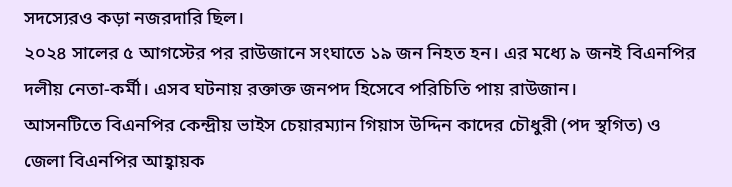সদস্যেরও কড়া নজরদারি ছিল।
২০২৪ সালের ৫ আগস্টের পর রাউজানে সংঘাতে ১৯ জন নিহত হন। এর মধ্যে ৯ জনই বিএনপির দলীয় নেতা-কর্মী। এসব ঘটনায় রক্তাক্ত জনপদ হিসেবে পরিচিতি পায় রাউজান।
আসনটিতে বিএনপির কেন্দ্রীয় ভাইস চেয়ারম্যান গিয়াস উদ্দিন কাদের চৌধুরী (পদ স্থগিত) ও জেলা বিএনপির আহ্বায়ক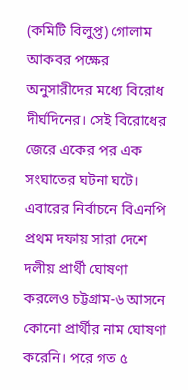(কমিটি বিলুপ্ত) গোলাম আকবর পক্ষের অনুসারীদের মধ্যে বিরোধ দীর্ঘদিনের। সেই বিরোধের জেরে একের পর এক সংঘাতের ঘটনা ঘটে।
এবারের নির্বাচনে বিএনপি প্রথম দফায় সারা দেশে দলীয় প্রার্থী ঘোষণা করলেও চট্টগ্রাম-৬ আসনে কোনো প্রার্থীর নাম ঘোষণা করেনি। পরে গত ৫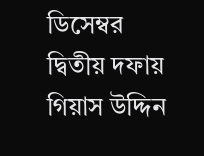ডিসেম্বর দ্বিতীয় দফায় গিয়াস উদ্দিন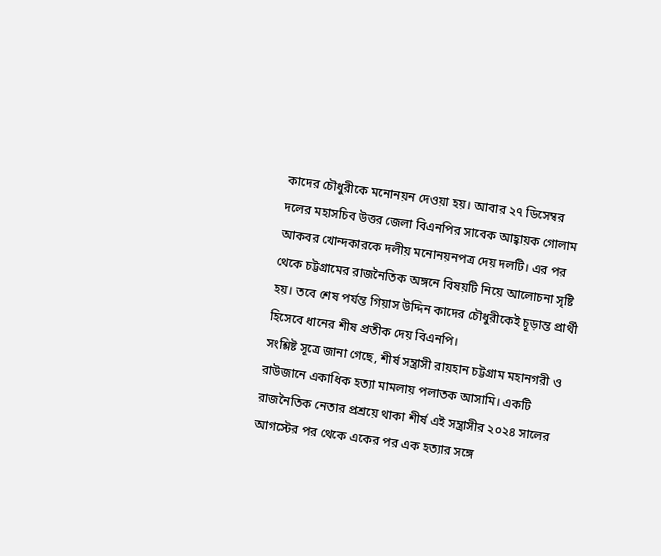কাদের চৌধুরীকে মনোনয়ন দেওয়া হয়। আবার ২৭ ডিসেম্বর দলের মহাসচিব উত্তর জেলা বিএনপির সাবেক আহ্বায়ক গোলাম আকবর খোন্দকারকে দলীয় মনোনয়নপত্র দেয় দলটি। এর পর থেকে চট্টগ্রামের রাজনৈতিক অঙ্গনে বিষয়টি নিয়ে আলোচনা সৃষ্টি হয়। তবে শেষ পর্যন্ত গিয়াস উদ্দিন কাদের চৌধুরীকেই চূড়ান্ত প্রার্থী হিসেবে ধানের শীষ প্রতীক দেয় বিএনপি।
সংশ্লিষ্ট সূত্রে জানা গেছে, শীর্ষ সন্ত্রাসী রায়হান চট্টগ্রাম মহানগরী ও রাউজানে একাধিক হত্যা মামলায় পলাতক আসামি। একটি রাজনৈতিক নেতার প্রশ্রয়ে থাকা শীর্ষ এই সন্ত্রাসীর ২০২৪ সালের আগস্টের পর থেকে একের পর এক হত্যার সঙ্গে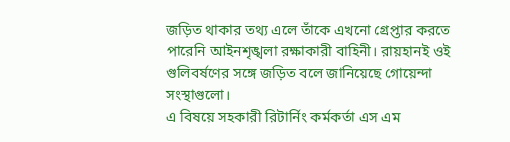জড়িত থাকার তথ্য এলে তাঁকে এখনো গ্রেপ্তার করতে পারেনি আইনশৃঙ্খলা রক্ষাকারী বাহিনী। রায়হানই ওই গুলিবর্ষণের সঙ্গে জড়িত বলে জানিয়েছে গোয়েন্দা সংস্থাগুলো।
এ বিষয়ে সহকারী রিটার্নিং কর্মকর্তা এস এম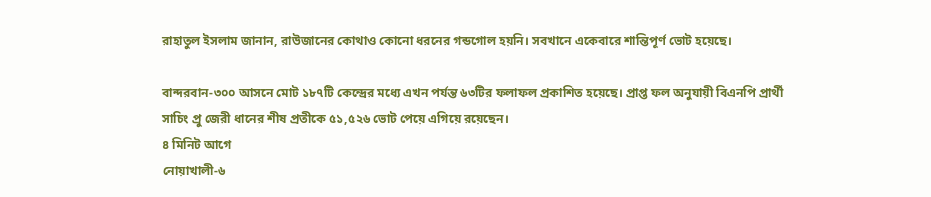রাহাতুল ইসলাম জানান, রাউজানের কোথাও কোনো ধরনের গন্ডগোল হয়নি। সবখানে একেবারে শান্তিপূর্ণ ভোট হয়েছে।

বান্দরবান-৩০০ আসনে মোট ১৮৭টি কেন্দ্রের মধ্যে এখন পর্যন্ত ৬৩টির ফলাফল প্রকাশিত হয়েছে। প্রাপ্ত ফল অনুযায়ী বিএনপি প্রার্থী সাচিং প্রু জেরী ধানের শীষ প্রতীকে ৫১,৫২৬ ভোট পেয়ে এগিয়ে রয়েছেন।
৪ মিনিট আগে
নোয়াখালী-৬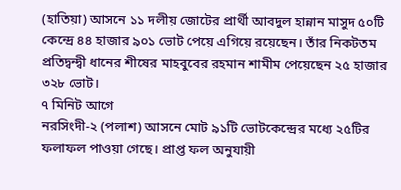(হাতিয়া) আসনে ১১ দলীয় জোটের প্রার্থী আবদুল হান্নান মাসুদ ৫০টি কেন্দ্রে ৪৪ হাজার ৯০১ ভোট পেয়ে এগিয়ে রয়েছেন। তাঁর নিকটতম প্রতিদ্বন্দ্বী ধানের শীষের মাহবুবের রহমান শামীম পেয়েছেন ২৫ হাজার ৩২৮ ভোট।
৭ মিনিট আগে
নরসিংদী-২ (পলাশ) আসনে মোট ৯১টি ভোটকেন্দ্রের মধ্যে ২৫টির ফলাফল পাওয়া গেছে। প্রাপ্ত ফল অনুযায়ী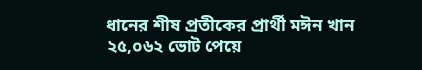ধানের শীষ প্রতীকের প্রার্থী মঈন খান ২৫,০৬২ ভোট পেয়ে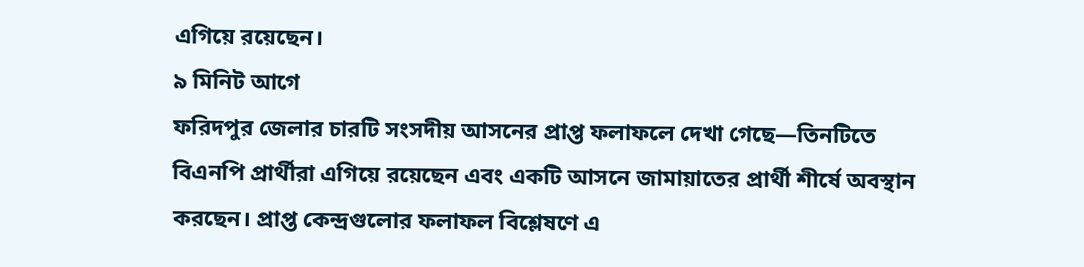এগিয়ে রয়েছেন।
৯ মিনিট আগে
ফরিদপুর জেলার চারটি সংসদীয় আসনের প্রাপ্ত ফলাফলে দেখা গেছে—তিনটিতে বিএনপি প্রার্থীরা এগিয়ে রয়েছেন এবং একটি আসনে জামায়াতের প্রার্থী শীর্ষে অবস্থান করছেন। প্রাপ্ত কেন্দ্রগুলোর ফলাফল বিশ্লেষণে এ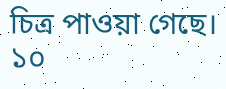চিত্র পাওয়া গেছে।
১০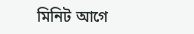মিনিট আগে